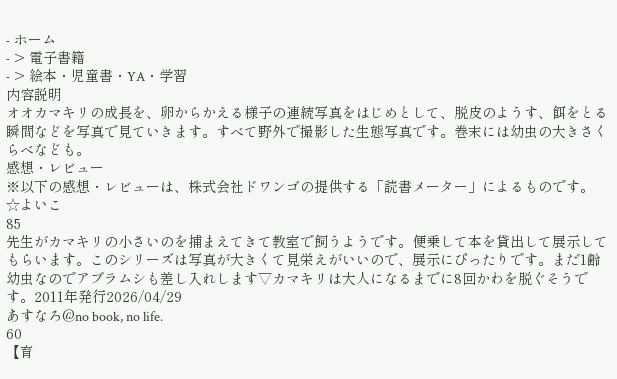- ホーム
- > 電子書籍
- > 絵本・児童書・YA・学習
内容説明
オオカマキリの成長を、卵からかえる様子の連続写真をはじめとして、脱皮のようす、餌をとる瞬間などを写真で見ていきます。すべて野外で撮影した生態写真です。巻末には幼虫の大きさくらべなども。
感想・レビュー
※以下の感想・レビューは、株式会社ドワンゴの提供する「読書メーター」によるものです。
☆よいこ
85
先生がカマキリの小さいのを捕まえてきて教室で飼うようです。便乗して本を貸出して展示してもらいます。このシリーズは写真が大きくて見栄えがいいので、展示にぴったりです。まだ1齢幼虫なのでアブラムシも差し入れします▽カマキリは大人になるまでに8回かわを脱ぐそうです。2011年発行2026/04/29
あすなろ@no book, no life.
60
【育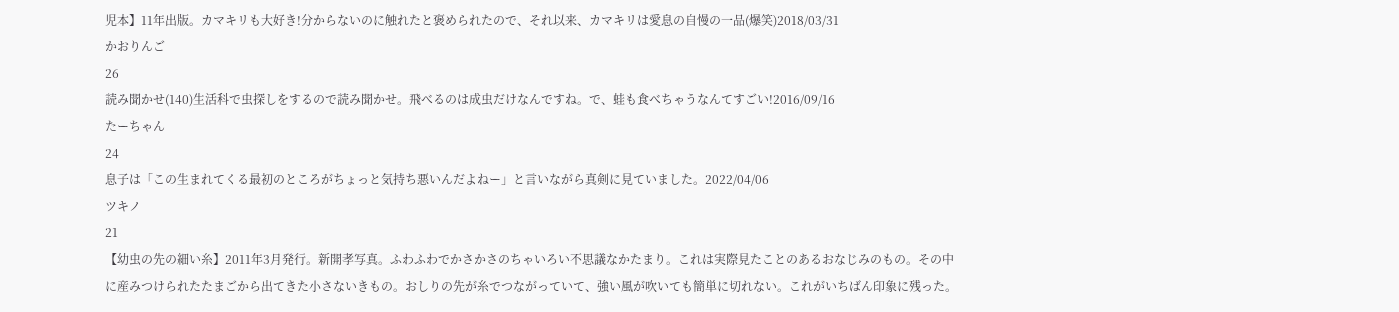児本】11年出版。カマキリも大好き!分からないのに触れたと褒められたので、それ以来、カマキリは愛息の自慢の一品(爆笑)2018/03/31
かおりんご
26
読み聞かせ(140)生活科で虫探しをするので読み聞かせ。飛べるのは成虫だけなんですね。で、蛙も食べちゃうなんてすごい!2016/09/16
たーちゃん
24
息子は「この生まれてくる最初のところがちょっと気持ち悪いんだよねー」と言いながら真剣に見ていました。2022/04/06
ツキノ
21
【幼虫の先の細い糸】2011年3月発行。新開孝写真。ふわふわでかさかさのちゃいろい不思議なかたまり。これは実際見たことのあるおなじみのもの。その中に産みつけられたたまごから出てきた小さないきもの。おしりの先が糸でつながっていて、強い風が吹いても簡単に切れない。これがいちばん印象に残った。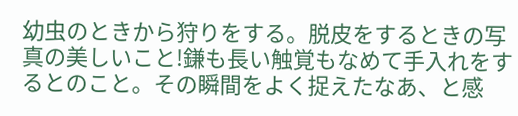幼虫のときから狩りをする。脱皮をするときの写真の美しいこと!鎌も長い触覚もなめて手入れをするとのこと。その瞬間をよく捉えたなあ、と感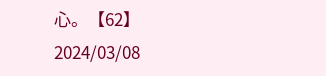心。【62】2024/03/08